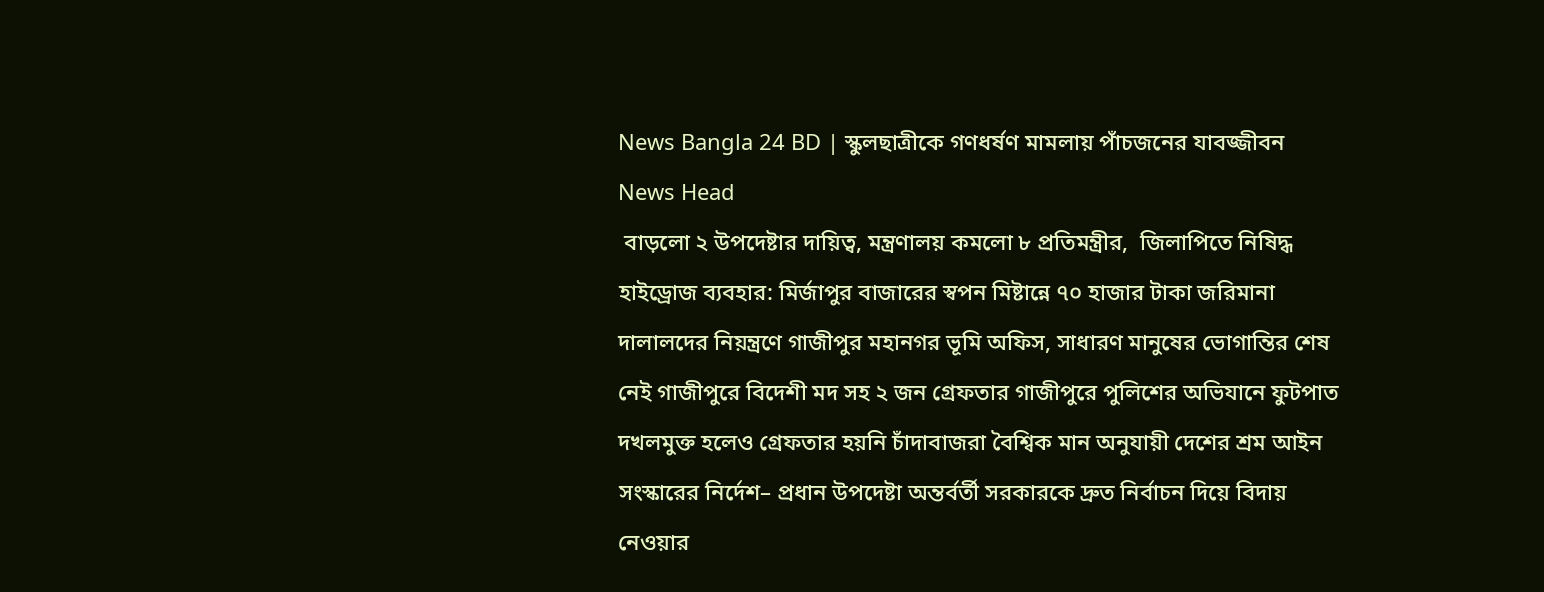News Bangla 24 BD | স্কুলছাত্রীকে গণধর্ষণ মামলায় পাঁচজনের যাবজ্জীবন
News Head
 বাড়লো ২ উপদেষ্টার দায়িত্ব, মন্ত্রণালয় কমলো ৮ প্রতিমন্ত্রীর,  জিলাপিতে নিষিদ্ধ হাইড্রোজ ব্যবহার: মির্জাপুর বাজারের স্বপন মিষ্টান্নে ৭০ হাজার টাকা জরিমানা দালালদের নিয়ন্ত্রণে গাজীপুর মহানগর ভূমি অফিস, সাধারণ মানুষের ভোগান্তির শেষ নেই গাজীপুরে বিদেশী মদ সহ ২ জন গ্রেফতার গাজীপুরে পুলিশের অভিযানে ফুটপাত দখলমুক্ত হলেও গ্রেফতার হয়নি চাঁদাবাজরা বৈশ্বিক মান অনুযায়ী দেশের শ্রম আইন সংস্কারের নির্দেশ– প্রধান উপদেষ্টা অন্তর্বর্তী সরকারকে দ্রুত নির্বাচন দিয়ে বিদায় নেওয়ার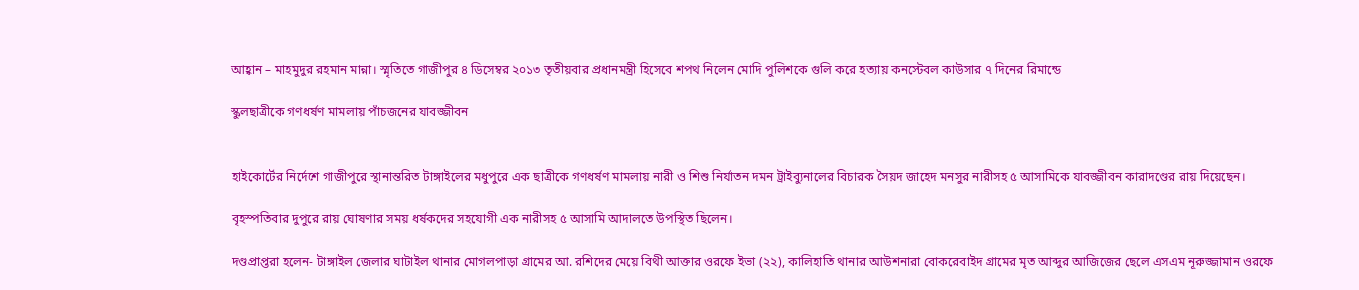আহ্বান – মাহমুদুর রহমান মান্না। স্মৃতিতে গাজীপুর ৪ ডিসেম্বর ২০১৩ তৃতীয়বার প্রধানমন্ত্রী হিসেবে শপথ নিলেন মোদি পুলিশকে গুলি করে হত্যায় কনস্টেবল কাউসার ৭ দিনের রিমান্ডে

স্কুলছাত্রীকে গণধর্ষণ মামলায় পাঁচজনের যাবজ্জীবন


হাইকোর্টের নির্দেশে গাজীপুরে স্থানান্তরিত টাঙ্গাইলের মধুপুরে এক ছাত্রীকে গণধর্ষণ মামলায় নারী ও শিশু নির্যাতন দমন ট্রাইব্যুনালের বিচারক সৈয়দ জাহেদ মনসুর নারীসহ ৫ আসামিকে যাবজ্জীবন কারাদণ্ডের রায় দিয়েছেন।

বৃহস্পতিবার দুপুরে রায় ঘোষণার সময় ধর্ষকদের সহযোগী এক নারীসহ ৫ আসামি আদালতে উপস্থিত ছিলেন।

দণ্ডপ্রাপ্তরা হলেন- টাঙ্গাইল জেলার ঘাটাইল থানার মোগলপাড়া গ্রামের আ. রশিদের মেয়ে বিথী আক্তার ওরফে ইভা (২২), কালিহাতি থানার আউশনারা বোকরেবাইদ গ্রামের মৃত আব্দুর আজিজের ছেলে এসএম নূরুজ্জামান ওরফে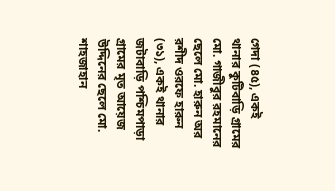গেদা (৪৫), একই থানার কুটিবাড়ি গ্রামের মো. গাজীবুর রহমানের ছেলে মো. হারুন অর রশীদ ওরফে হারুন (৩১), একই থানার জটাবাড়ি পশ্চিমপাড়া গ্রামের মৃত আয়েজ উদ্দিনের ছেলে মো. শাহজাহান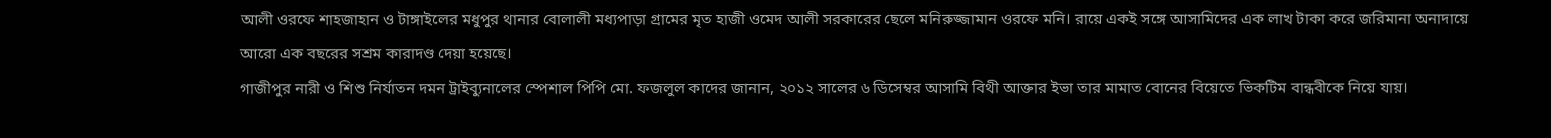আলী ওরফে শাহজাহান ও টাঙ্গাইলের মধুপুর থানার বোলালী মধ্যপাড়া গ্রামের মৃত হাজী ওমেদ আলী সরকারের ছেলে মনিরুজ্জামান ওরফে মনি। রায়ে একই সঙ্গে আসামিদের এক লাখ টাকা করে জরিমানা অনাদায়ে আরো এক বছরের সশ্রম কারাদণ্ড দেয়া হয়েছে।
গাজীপুর নারী ও শিশু নির্যাতন দমন ট্রাইব্যুনালের স্পেশাল পিপি মো. ফজলুল কাদের জানান, ২০১২ সালের ৬ ডিসেম্বর আসামি বিথী আক্তার ইভা তার মামাত বোনের বিয়েতে ভিকটিম বান্ধবীকে নিয়ে যায়।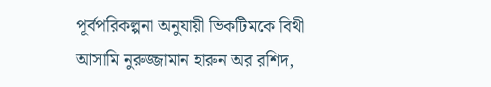পূর্বপরিকল্পনা অনুযায়ী ভিকটিমকে বিথী আসামি নুরুজ্জামান হারুন অর রশিদ,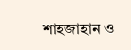শাহজাহান ও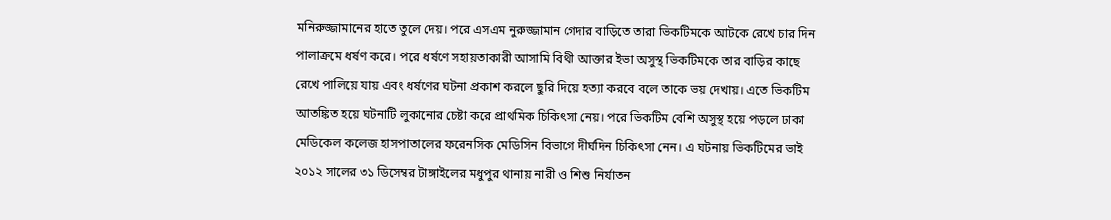মনিরুজ্জামানের হাতে তুলে দেয়। পরে এসএম নুরুজ্জামান গেদার বাড়িতে তারা ভিকটিমকে আটকে রেখে চার দিন পালাক্রমে ধর্ষণ করে। পরে ধর্ষণে সহায়তাকারী আসামি বিথী আক্তার ইভা অসুস্থ ভিকটিমকে তার বাড়ির কাছে রেখে পালিয়ে যায় এবং ধর্ষণের ঘটনা প্রকাশ করলে ছুরি দিয়ে হত্যা করবে বলে তাকে ভয় দেখায়। এতে ভিকটিম আতঙ্কিত হয়ে ঘটনাটি লুকানোর চেষ্টা করে প্রাথমিক চিকিৎসা নেয়। পরে ভিকটিম বেশি অসুস্থ হয়ে পড়লে ঢাকা মেডিকেল কলেজ হাসপাতালের ফরেনসিক মেডিসিন বিভাগে দীর্ঘদিন চিকিৎসা নেন। এ ঘটনায় ভিকটিমের ভাই ২০১২ সালের ৩১ ডিসেম্বর টাঙ্গাইলের মধুপুর থানায় নারী ও শিশু নির্যাতন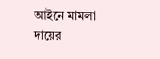আইনে মামলা দায়ের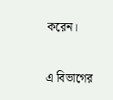করেন।

এ বিভাগের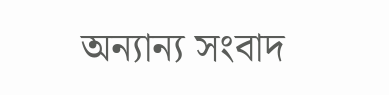অন্যান্য সংবাদ